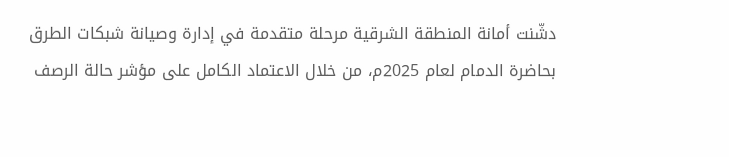دشّنت أمانة المنطقة الشرقية مرحلة متقدمة في إدارة وصيانة شبكات الطرق بحاضرة الدمام لعام 2025م، من خلال الاعتماد الكامل على مؤشر حالة الرصف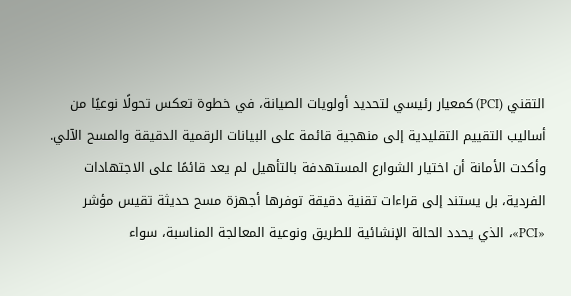التقني (PCI) كمعيار رئيسي لتحديد أولويات الصيانة، في خطوة تعكس تحولًا نوعيًا من أساليب التقييم التقليدية إلى منهجية قائمة على البيانات الرقمية الدقيقة والمسح الآلي.
وأكدت الأمانة أن اختيار الشوارع المستهدفة بالتأهيل لم يعد قائمًا على الاجتهادات الفردية، بل يستند إلى قراءات تقنية دقيقة توفرها أجهزة مسح حديثة تقيس مؤشر «PCI»، الذي يحدد الحالة الإنشائية للطريق ونوعية المعالجة المناسبة، سواء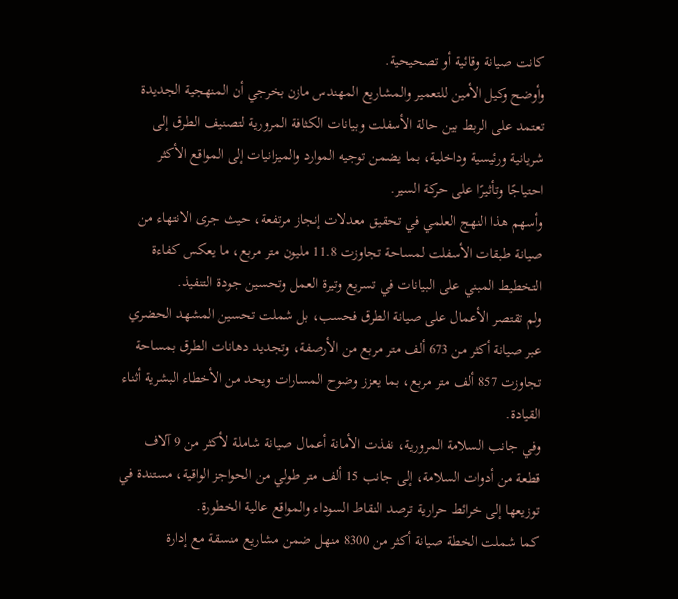كانت صيانة وقائية أو تصحيحية.
وأوضح وكيل الأمين للتعمير والمشاريع المهندس مازن بخرجي أن المنهجية الجديدة تعتمد على الربط بين حالة الأسفلت وبيانات الكثافة المرورية لتصنيف الطرق إلى شريانية ورئيسية وداخلية، بما يضمن توجيه الموارد والميزانيات إلى المواقع الأكثر احتياجًا وتأثيرًا على حركة السير.
وأسهم هذا النهج العلمي في تحقيق معدلات إنجاز مرتفعة، حيث جرى الانتهاء من صيانة طبقات الأسفلت لمساحة تجاوزت 11.8 مليون متر مربع، ما يعكس كفاءة التخطيط المبني على البيانات في تسريع وتيرة العمل وتحسين جودة التنفيذ.
ولم تقتصر الأعمال على صيانة الطرق فحسب، بل شملت تحسين المشهد الحضري عبر صيانة أكثر من 673 ألف متر مربع من الأرصفة، وتجديد دهانات الطرق بمساحة تجاوزت 857 ألف متر مربع، بما يعزز وضوح المسارات ويحد من الأخطاء البشرية أثناء القيادة.
وفي جانب السلامة المرورية، نفذت الأمانة أعمال صيانة شاملة لأكثر من 9 آلاف قطعة من أدوات السلامة، إلى جانب 15 ألف متر طولي من الحواجز الواقية، مستندة في توزيعها إلى خرائط حرارية ترصد النقاط السوداء والمواقع عالية الخطورة.
كما شملت الخطة صيانة أكثر من 8300 منهل ضمن مشاريع منسقة مع إدارة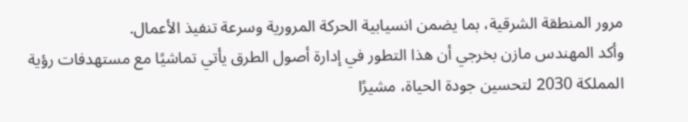مرور المنطقة الشرقية، بما يضمن انسيابية الحركة المرورية وسرعة تنفيذ الأعمال.
وأكد المهندس مازن بخرجي أن هذا التطور في إدارة أصول الطرق يأتي تماشيًا مع مستهدفات رؤية المملكة 2030 لتحسين جودة الحياة، مشيرًا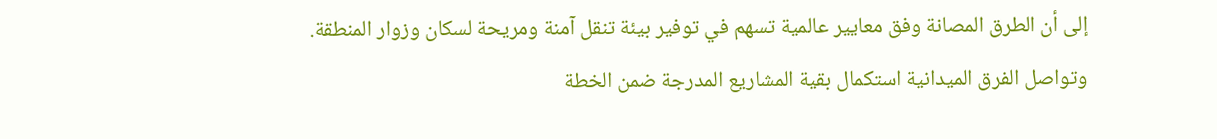إلى أن الطرق المصانة وفق معايير عالمية تسهم في توفير بيئة تنقل آمنة ومريحة لسكان وزوار المنطقة.
وتواصل الفرق الميدانية استكمال بقية المشاريع المدرجة ضمن الخطة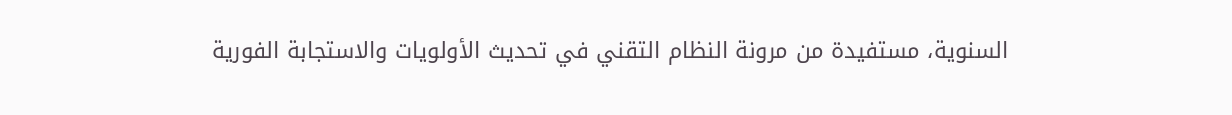السنوية، مستفيدة من مرونة النظام التقني في تحديث الأولويات والاستجابة الفورية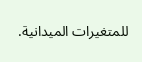للمتغيرات الميدانية.